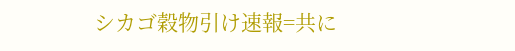シカゴ穀物引け速報=共に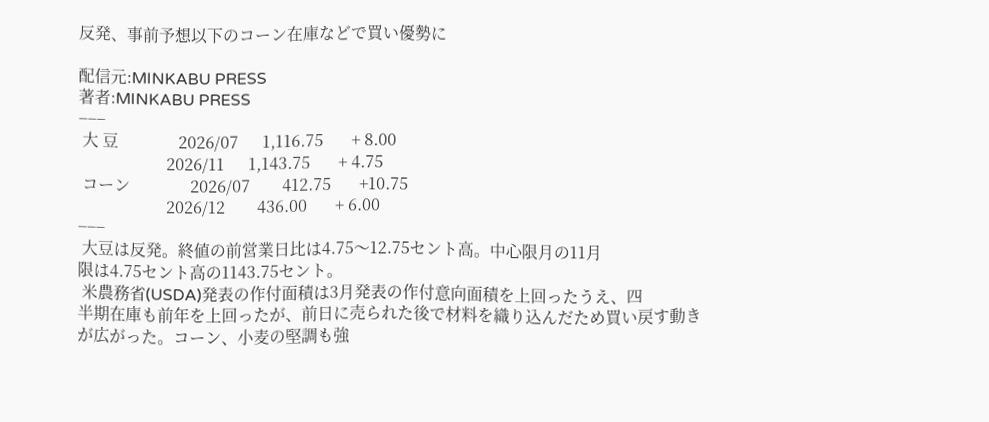反発、事前予想以下のコーン在庫などで買い優勢に

配信元:MINKABU PRESS
著者:MINKABU PRESS
−−−
 大 豆               2026/07      1,116.75       + 8.00
                      2026/11      1,143.75       + 4.75
 コーン               2026/07        412.75       +10.75
                      2026/12        436.00       + 6.00
−−−
 大豆は反発。終値の前営業日比は4.75〜12.75セント高。中心限月の11月
限は4.75セント高の1143.75セント。
 米農務省(USDA)発表の作付面積は3月発表の作付意向面積を上回ったうえ、四
半期在庫も前年を上回ったが、前日に売られた後で材料を織り込んだため買い戻す動き
が広がった。コーン、小麦の堅調も強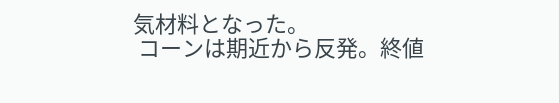気材料となった。
 コーンは期近から反発。終値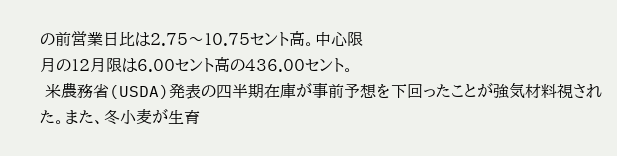の前営業日比は2.75〜10.75セント高。中心限
月の12月限は6.00セント高の436.00セント。
 米農務省(USDA)発表の四半期在庫が事前予想を下回ったことが強気材料視され
た。また、冬小麦が生育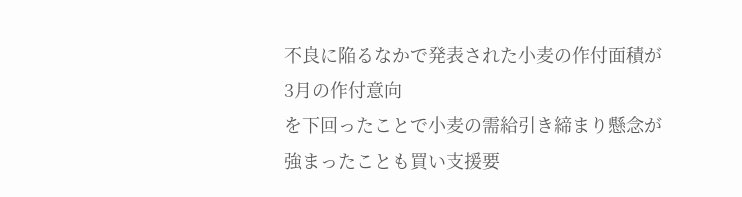不良に陥るなかで発表された小麦の作付面積が3月の作付意向
を下回ったことで小麦の需給引き締まり懸念が強まったことも買い支援要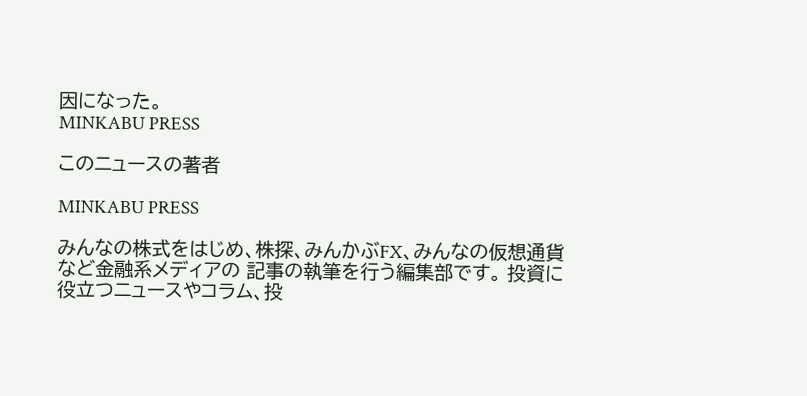因になった。
MINKABU PRESS

このニュースの著者

MINKABU PRESS

みんなの株式をはじめ、株探、みんかぶFX、みんなの仮想通貨など金融系メディアの 記事の執筆を行う編集部です。 投資に役立つニュースやコラム、投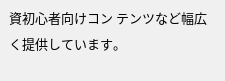資初心者向けコン テンツなど幅広く提供しています。